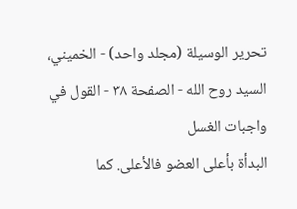تحرير الوسيلة (مجلد واحد) - الخميني، السيد روح الله - الصفحة ٣٨ - القول في واجبات الغسل
البدأة بأعلى العضو فالأعلى. كما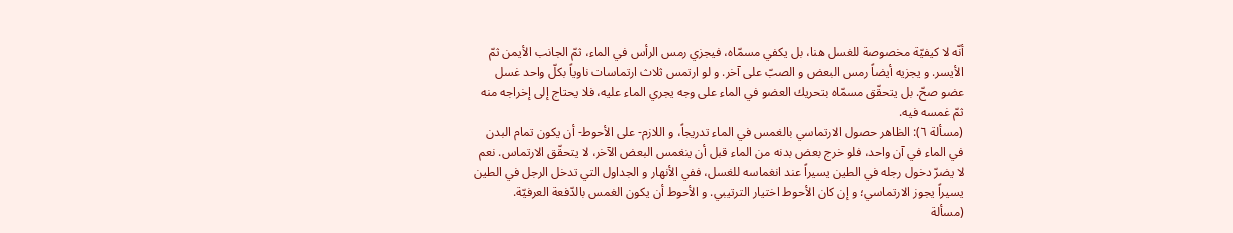أنّه لا كيفيّة مخصوصة للغسل هنا، بل يكفي مسمّاه، فيجزي رمس الرأس في الماء، ثمّ الجانب الأيمن ثمّ الأيسر. و يجزيه أيضاً رمس البعض و الصبّ على آخر. و لو ارتمس ثلاث ارتماسات ناوياً بكلّ واحد غسل عضو صحّ. بل يتحقّق مسمّاه بتحريك العضو في الماء على وجه يجري الماء عليه، فلا يحتاج إلى إخراجه منه ثمّ غمسه فيه.
(مسألة ٦): الظاهر حصول الارتماسي بالغمس في الماء تدريجاً، و اللازم- على الأحوط- أن يكون تمام البدن في الماء في آن واحد، فلو خرج بعض بدنه من الماء قبل أن ينغمس البعض الآخر، لا يتحقّق الارتماس. نعم لا يضرّ دخول رجله في الطين يسيراً عند انغماسه للغسل، ففي الأنهار و الجداول التي تدخل الرجل في الطين يسيراً يجوز الارتماسي؛ و إن كان الأحوط اختيار الترتيبي. و الأحوط أن يكون الغمس بالدّفعة العرفيّة.
(مسألة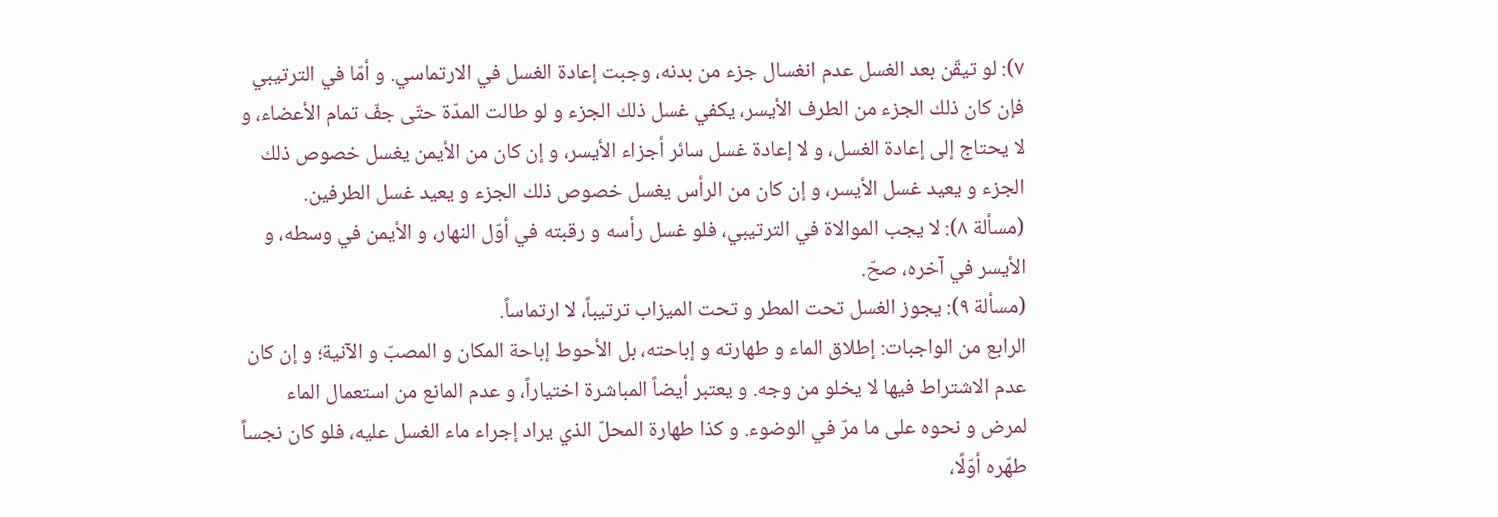٧): لو تيقّن بعد الغسل عدم انغسال جزء من بدنه، وجبت إعادة الغسل في الارتماسي. و أمّا في الترتيبي فإن كان ذلك الجزء من الطرف الأيسر، يكفي غسل ذلك الجزء و لو طالت المدّة حتّى جفّ تمام الأعضاء، و لا يحتاج إلى إعادة الغسل، و لا إعادة غسل سائر أجزاء الأيسر، و إن كان من الأيمن يغسل خصوص ذلك الجزء و يعيد غسل الأيسر، و إن كان من الرأس يغسل خصوص ذلك الجزء و يعيد غسل الطرفين.
(مسألة ٨): لا يجب الموالاة في الترتيبي، فلو غسل رأسه و رقبته في أوّل النهار، و الأيمن في وسطه، و الأيسر في آخره، صحّ.
(مسألة ٩): يجوز الغسل تحت المطر و تحت الميزاب ترتيباً، لا ارتماساً.
الرابع من الواجبات: إطلاق الماء و طهارته و إباحته، بل الأحوط إباحة المكان و المصبّ و الآنية؛ و إن كان عدم الاشتراط فيها لا يخلو من وجه. و يعتبر أيضاً المباشرة اختياراً، و عدم المانع من استعمال الماء لمرض و نحوه على ما مرّ في الوضوء. و كذا طهارة المحلّ الذي يراد إجراء ماء الغسل عليه، فلو كان نجساً طهّره أوّلًا،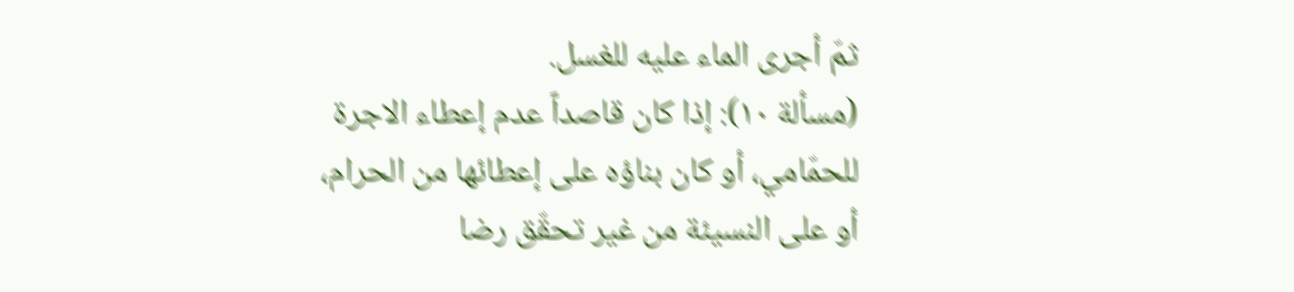ثمّ أجرى الماء عليه للغسل.
(مسألة ١٠): إذا كان قاصداً عدم إعطاء الاجرة للحمّامي، أو كان بناؤه على إعطائها من الحرام، أو على النسيئة من غير تحقّق رضا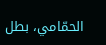الحمّامي، بطل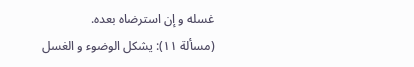غسله و إن استرضاه بعده.
(مسألة ١١): يشكل الوضوء و الغسل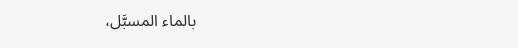بالماء المسبَّل،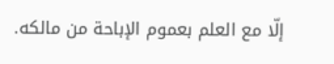إلّا مع العلم بعموم الإباحة من مالكه.